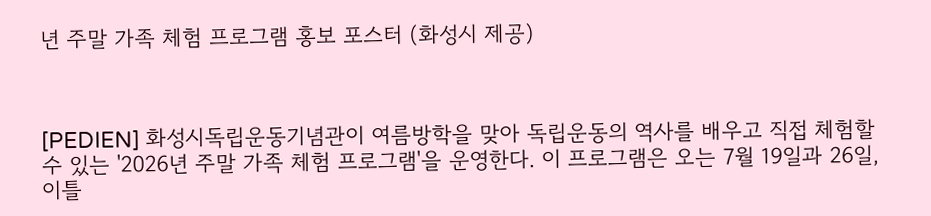년 주말 가족 체험 프로그램 홍보 포스터 (화성시 제공)



[PEDIEN] 화성시독립운동기념관이 여름방학을 맞아 독립운동의 역사를 배우고 직접 체험할 수 있는 '2026년 주말 가족 체험 프로그램'을 운영한다. 이 프로그램은 오는 7월 19일과 26일, 이틀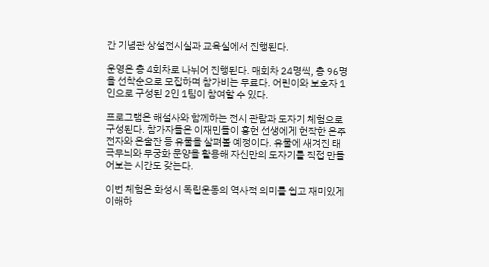간 기념관 상설전시실과 교육실에서 진행된다.

운영은 총 4회차로 나뉘어 진행된다. 매회차 24명씩, 총 96명을 선착순으로 모집하며 참가비는 무료다. 어린이와 보호자 1인으로 구성된 2인 1팀이 참여할 수 있다.

프로그램은 해설사와 함께하는 전시 관람과 도자기 체험으로 구성된다. 참가자들은 이재민들이 홍헌 선생에게 헌작한 은주전자와 은술잔 등 유물을 살펴볼 예정이다. 유물에 새겨진 태극무늬와 무궁화 문양을 활용해 자신만의 도자기를 직접 만들어보는 시간도 갖는다.

이번 체험은 화성시 독립운동의 역사적 의미를 쉽고 재미있게 이해하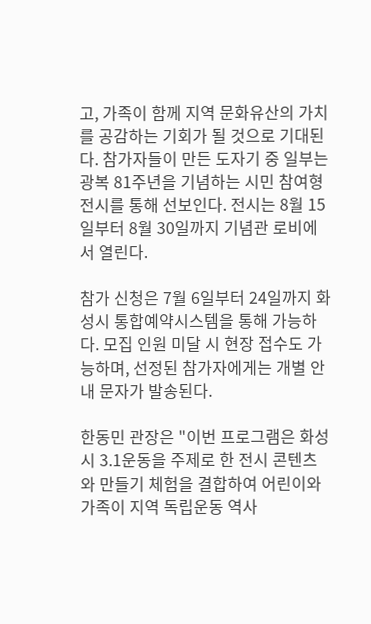고, 가족이 함께 지역 문화유산의 가치를 공감하는 기회가 될 것으로 기대된다. 참가자들이 만든 도자기 중 일부는 광복 81주년을 기념하는 시민 참여형 전시를 통해 선보인다. 전시는 8월 15일부터 8월 30일까지 기념관 로비에서 열린다.

참가 신청은 7월 6일부터 24일까지 화성시 통합예약시스템을 통해 가능하다. 모집 인원 미달 시 현장 접수도 가능하며, 선정된 참가자에게는 개별 안내 문자가 발송된다.

한동민 관장은 "이번 프로그램은 화성시 3.1운동을 주제로 한 전시 콘텐츠와 만들기 체험을 결합하여 어린이와 가족이 지역 독립운동 역사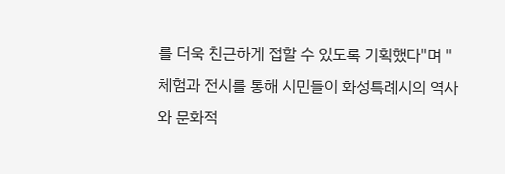를 더욱 친근하게 접할 수 있도록 기획했다"며 "체험과 전시를 통해 시민들이 화성특례시의 역사와 문화적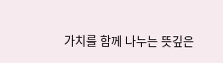가치를 함께 나누는 뜻깊은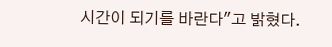시간이 되기를 바란다"고 밝혔다.